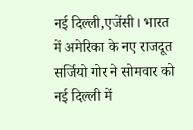नई दिल्ली,एजेंसी। भारत में अमेरिका के नए राजदूत सर्जियो गोर ने सोमवार को नई दिल्ली में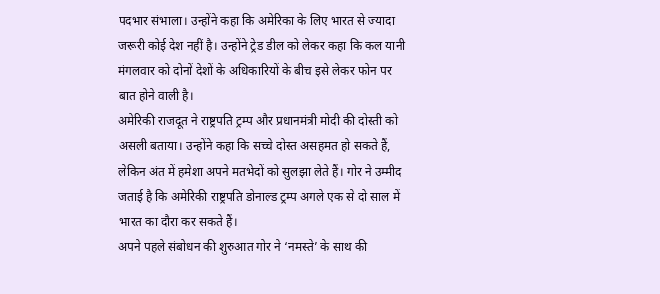पदभार संभाला। उन्होंने कहा कि अमेरिका के लिए भारत से ज्यादा जरूरी कोई देश नहीं है। उन्होंने ट्रेड डील को लेकर कहा कि कल यानी मंगलवार को दोनों देशों के अधिकारियों के बीच इसे लेकर फोन पर बात होने वाली है।
अमेरिकी राजदूत ने राष्ट्रपति ट्रम्प और प्रधानमंत्री मोदी की दोस्ती को असली बताया। उन्होंने कहा कि सच्चे दोस्त असहमत हो सकते हैं, लेकिन अंत में हमेशा अपने मतभेदों को सुलझा लेते हैं। गोर ने उम्मीद जताई है कि अमेरिकी राष्ट्रपति डोनाल्ड ट्रम्प अगले एक से दो साल में भारत का दौरा कर सकते हैं।
अपने पहले संबोधन की शुरुआत गोर ने ‘नमस्ते’ के साथ की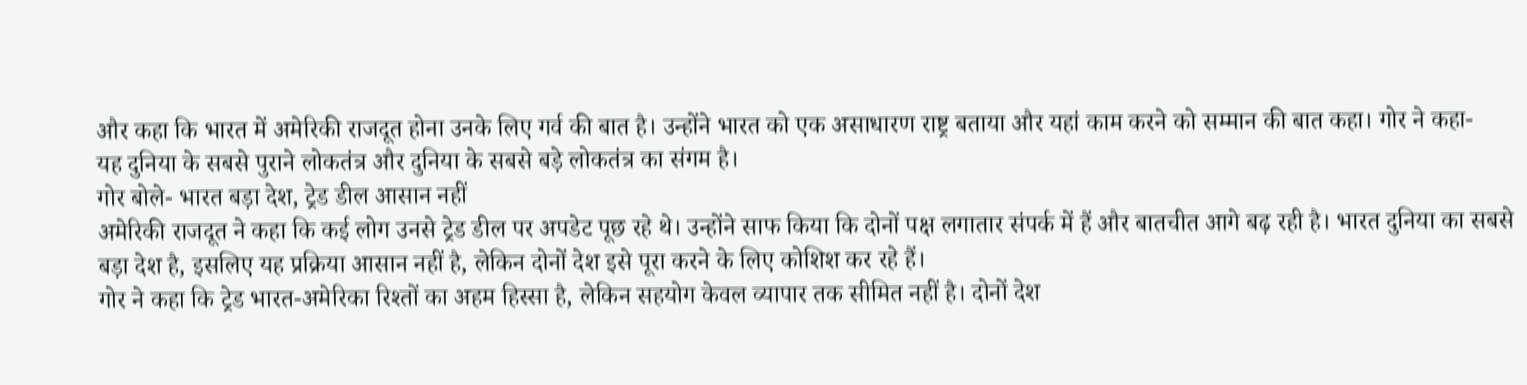और कहा कि भारत में अमेरिकी राजदूत होना उनके लिए गर्व की बात है। उन्होंने भारत को एक असाधारण राष्ट्र बताया और यहां काम करने को सम्मान की बात कहा। गोर ने कहा-
यह दुनिया के सबसे पुराने लोकतंत्र और दुनिया के सबसे बड़े लोकतंत्र का संगम है।
गोर बोले- भारत बड़ा देश, ट्रेड डील आसान नहीं
अमेरिकी राजदूत ने कहा कि कई लोग उनसे ट्रेड डील पर अपडेट पूछ रहे थे। उन्होंने साफ किया कि दोनों पक्ष लगातार संपर्क में हैं और बातचीत आगे बढ़ रही है। भारत दुनिया का सबसे बड़ा देश है, इसलिए यह प्रक्रिया आसान नहीं है, लेकिन दोनों देश इसे पूरा करने के लिए कोशिश कर रहे हैं।
गोर ने कहा कि ट्रेड भारत-अमेरिका रिश्तों का अहम हिस्सा है, लेकिन सहयोग केवल व्यापार तक सीमित नहीं है। दोनों देश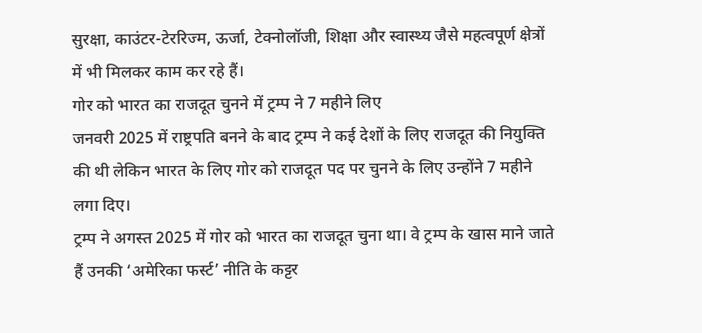सुरक्षा, काउंटर-टेररिज्म, ऊर्जा, टेक्नोलॉजी, शिक्षा और स्वास्थ्य जैसे महत्वपूर्ण क्षेत्रों में भी मिलकर काम कर रहे हैं।
गोर को भारत का राजदूत चुनने में ट्रम्प ने 7 महीने लिए
जनवरी 2025 में राष्ट्रपति बनने के बाद ट्रम्प ने कई देशों के लिए राजदूत की नियुक्ति की थी लेकिन भारत के लिए गोर को राजदूत पद पर चुनने के लिए उन्होंने 7 महीने लगा दिए।
ट्रम्प ने अगस्त 2025 में गोर को भारत का राजदूत चुना था। वे ट्रम्प के खास माने जाते हैं उनकी ‘अमेरिका फर्स्ट’ नीति के कट्टर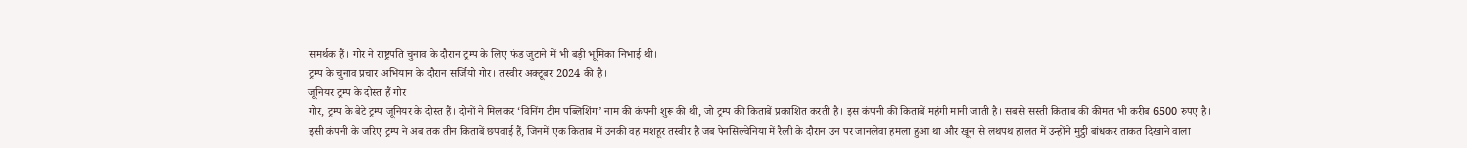समर्थक हैं। गोर ने राष्ट्रपति चुनाव के दौरान ट्रम्प के लिए फंड जुटाने में भी बड़ी भूमिका निभाई थी।
ट्रम्प के चुनाव प्रचार अभियान के दौरान सर्जियो गोर। तस्वीर अक्टूबर 2024 की है।
जूनियर ट्रम्प के दोस्त हैं गोर
गोर, ट्रम्प के बेटे ट्रम्प जूनियर के दोस्त हैं। दोनों ने मिलकर ‘विनिंग टीम पब्लिशिंग’ नाम की कंपनी शुरू की थी, जो ट्रम्प की किताबें प्रकाशित करती है। इस कंपनी की किताबें महंगी मानी जाती है। सबसे सस्ती किताब की कीमत भी करीब 6500 रुपए है।
इसी कंपनी के जरिए ट्रम्प ने अब तक तीन किताबें छपवाई हैं, जिनमें एक किताब में उनकी वह मशहूर तस्वीर है जब पेनसिल्वेनिया में रैली के दौरान उन पर जानलेवा हमला हुआ था और खून से लथपथ हालत में उन्होंने मुट्ठी बांधकर ताकत दिखाने वाला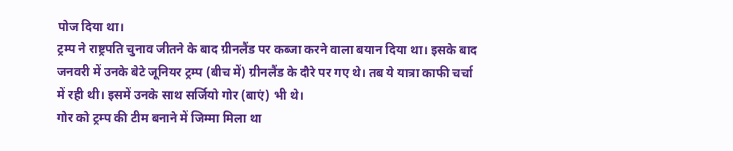पोज दिया था।
ट्रम्प ने राष्ट्रपति चुनाव जीतने के बाद ग्रीनलैंड पर कब्जा करने वाला बयान दिया था। इसके बाद जनवरी में उनके बेटे जूनियर ट्रम्प (बीच में) ग्रीनलैंड के दौरे पर गए थे। तब ये यात्रा काफी चर्चा में रही थी। इसमें उनके साथ सर्जियो गोर (बाएं) भी थे।
गोर को ट्रम्प की टीम बनाने में जिम्मा मिला था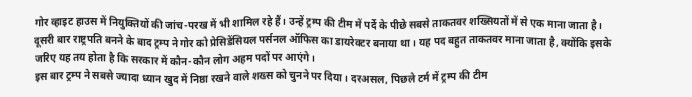गोर व्हाइट हाउस में नियुक्तियों की जांच-परख में भी शामिल रहे हैं। उन्हें ट्रम्प की टीम में पर्दे के पीछे सबसे ताकतवर शख्सियतों में से एक माना जाता है।
दूसरी बार राष्ट्रपति बनने के बाद ट्रम्प ने गोर को प्रेसिडेंसियल पर्सनल ऑफिस का डायरेक्टर बनाया था। यह पद बहुत ताकतवर माना जाता है, क्योंकि इसके जरिए यह तय होता है कि सरकार में कौन-कौन लोग अहम पदों पर आएंगे।
इस बार ट्रम्प ने सबसे ज्यादा ध्यान खुद में निष्ठा रखने वाले शख्स को चुनने पर दिया। दरअसल, पिछले टर्म में ट्रम्प की टीम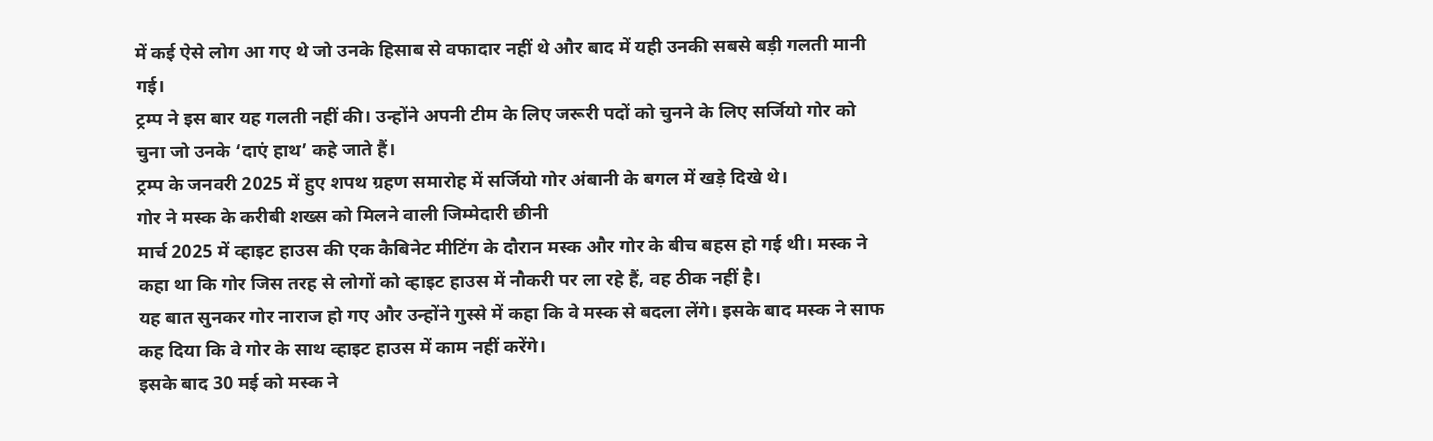में कई ऐसे लोग आ गए थे जो उनके हिसाब से वफादार नहीं थे और बाद में यही उनकी सबसे बड़ी गलती मानी गई।
ट्रम्प ने इस बार यह गलती नहीं की। उन्होंने अपनी टीम के लिए जरूरी पदों को चुनने के लिए सर्जियो गोर को चुना जो उनके ‘दाएं हाथ’ कहे जाते हैं।
ट्रम्प के जनवरी 2025 में हुए शपथ ग्रहण समारोह में सर्जियो गोर अंबानी के बगल में खड़े दिखे थे।
गोर ने मस्क के करीबी शख्स को मिलने वाली जिम्मेदारी छीनी
मार्च 2025 में व्हाइट हाउस की एक कैबिनेट मीटिंग के दौरान मस्क और गोर के बीच बहस हो गई थी। मस्क ने कहा था कि गोर जिस तरह से लोगों को व्हाइट हाउस में नौकरी पर ला रहे हैं, वह ठीक नहीं है।
यह बात सुनकर गोर नाराज हो गए और उन्होंने गुस्से में कहा कि वे मस्क से बदला लेंगे। इसके बाद मस्क ने साफ कह दिया कि वे गोर के साथ व्हाइट हाउस में काम नहीं करेंगे।
इसके बाद 30 मई को मस्क ने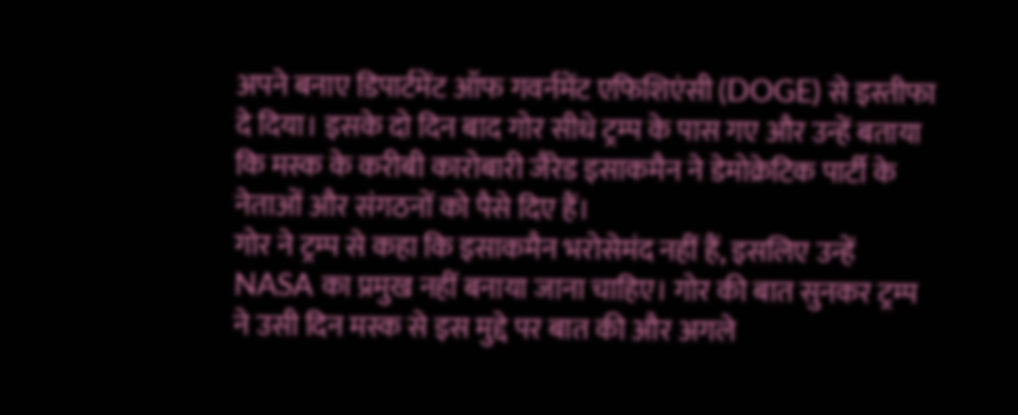अपने बनाए डिपार्टमेंट ऑफ गवर्नमेंट एफिशिएंसी (DOGE) से इस्तीफा दे दिया। इसके दो दिन बाद गोर सीधे ट्रम्प के पास गए और उन्हें बताया कि मस्क के करीबी कारोबारी जैरेड इसाकमैन ने डेमोक्रेटिक पार्टी के नेताओं और संगठनों को पैसे दिए हैं।
गोर ने ट्रम्प से कहा कि इसाकमैन भरोसेमंद नहीं हैं, इसलिए उन्हें NASA का प्रमुख नहीं बनाया जाना चाहिए। गोर की बात सुनकर ट्रम्प ने उसी दिन मस्क से इस मुद्दे पर बात की और अगले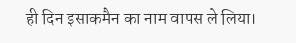ही दिन इसाकमैन का नाम वापस ले लिया।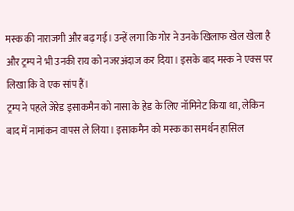मस्क की नाराजगी और बढ़ गई। उन्हें लगा कि गोर ने उनके खिलाफ खेल खेला है और ट्रम्प ने भी उनकी राय को नजरअंदाज कर दिया। इसके बाद मस्क ने एक्स पर लिखा कि वे एक सांप हैं।
ट्रम्प ने पहले जेरेड इसाकमैन को नासा के हेड के लिए नॉमिनेट किया था, लेकिन बाद में नामांकन वापस ले लिया। इसाकमैन को मस्क का समर्थन हासिल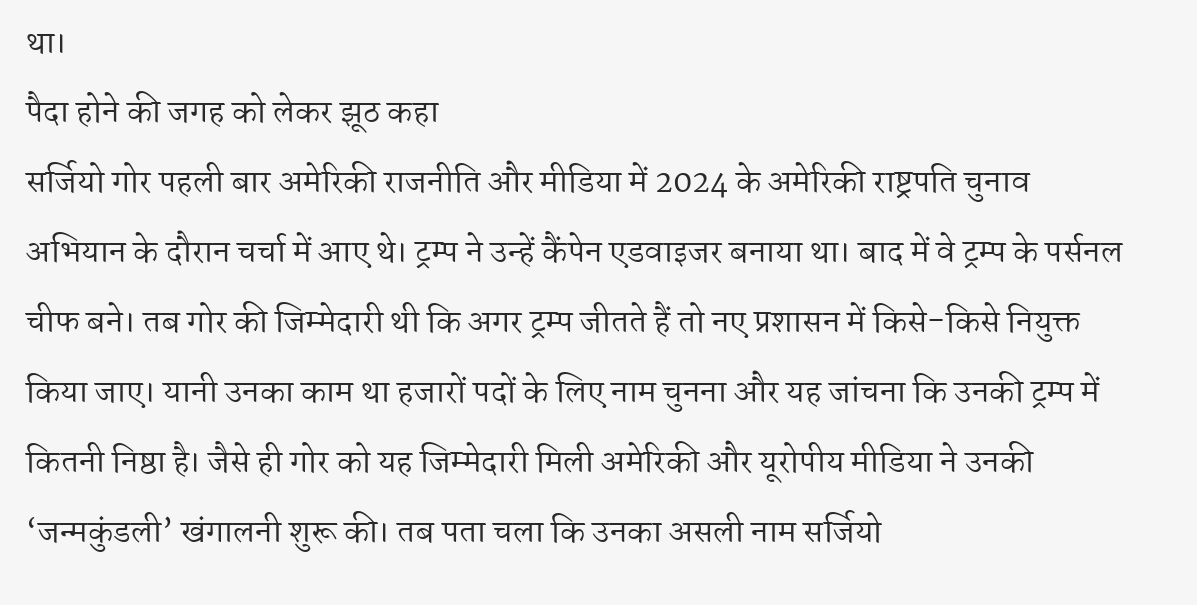था।
पैदा होने की जगह को लेकर झूठ कहा
सर्जियो गोर पहली बार अमेरिकी राजनीति और मीडिया में 2024 के अमेरिकी राष्ट्रपति चुनाव अभियान के दौरान चर्चा में आए थे। ट्रम्प ने उन्हें कैंपेन एडवाइजर बनाया था। बाद में वे ट्रम्प के पर्सनल चीफ बने। तब गोर की जिम्मेदारी थी कि अगर ट्रम्प जीतते हैं तो नए प्रशासन में किसे-किसे नियुक्त किया जाए। यानी उनका काम था हजारों पदों के लिए नाम चुनना और यह जांचना कि उनकी ट्रम्प में कितनी निष्ठा है। जैसे ही गोर को यह जिम्मेदारी मिली अमेरिकी और यूरोपीय मीडिया ने उनकी ‘जन्मकुंडली’ खंगालनी शुरू की। तब पता चला कि उनका असली नाम सर्जियो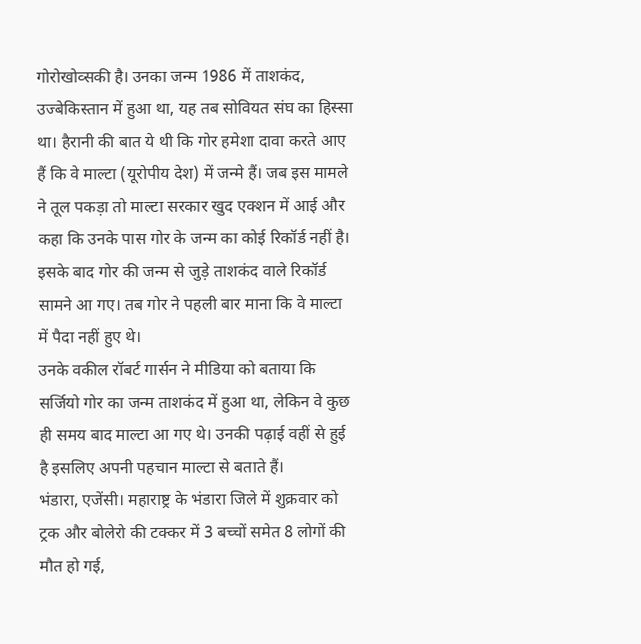गोरोखोव्सकी है। उनका जन्म 1986 में ताशकंद, उज्बेकिस्तान में हुआ था, यह तब सोवियत संघ का हिस्सा था। हैरानी की बात ये थी कि गोर हमेशा दावा करते आए हैं कि वे माल्टा (यूरोपीय देश) में जन्मे हैं। जब इस मामले ने तूल पकड़ा तो माल्टा सरकार खुद एक्शन में आई और कहा कि उनके पास गोर के जन्म का कोई रिकॉर्ड नहीं है। इसके बाद गोर की जन्म से जुड़े ताशकंद वाले रिकॉर्ड सामने आ गए। तब गोर ने पहली बार माना कि वे माल्टा में पैदा नहीं हुए थे।
उनके वकील रॉबर्ट गार्सन ने मीडिया को बताया कि सर्जियो गोर का जन्म ताशकंद में हुआ था, लेकिन वे कुछ ही समय बाद माल्टा आ गए थे। उनकी पढ़ाई वहीं से हुई है इसलिए अपनी पहचान माल्टा से बताते हैं।
भंडारा, एजेंसी। महाराष्ट्र के भंडारा जिले में शुक्रवार को ट्रक और बोलेरो की टक्कर में 3 बच्चों समेत 8 लोगों की मौत हो गई,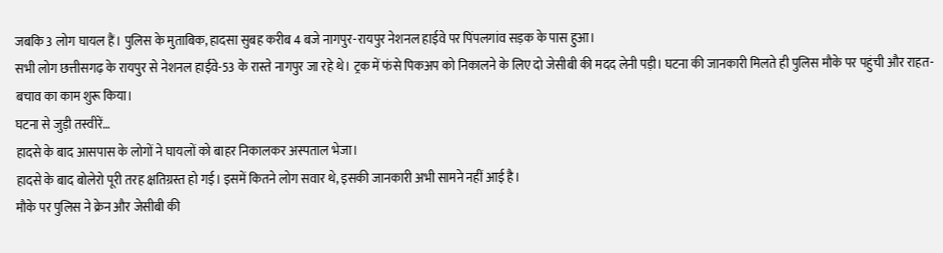जबकि 3 लोग घायल हैं। पुलिस के मुताबिक, हादसा सुबह करीब 4 बजे नागपुर-रायपुर नेशनल हाईवे पर पिंपलगांव सड़क के पास हुआ।
सभी लोग छत्तीसगढ़ के रायपुर से नेशनल हाईवे-53 के रास्ते नागपुर जा रहे थे। ट्रक में फंसे पिकअप को निकालने के लिए दो जेसीबी की मदद लेनी पड़ी। घटना की जानकारी मिलते ही पुलिस मौके पर पहुंची और राहत-बचाव का काम शुरू किया।
घटना से जुड़ी तस्वीरें…
हादसे के बाद आसपास के लोगों ने घायलों को बाहर निकालकर अस्पताल भेजा।
हादसे के बाद बोलेरो पूरी तरह क्षतिग्रस्त हो गई। इसमें कितने लोग सवार थे, इसकी जानकारी अभी सामने नहीं आई है।
मौके पर पुलिस ने क्रेन और जेसीबी की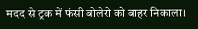मदद से ट्रक में फंसी बोलेरो को बाहर निकाला।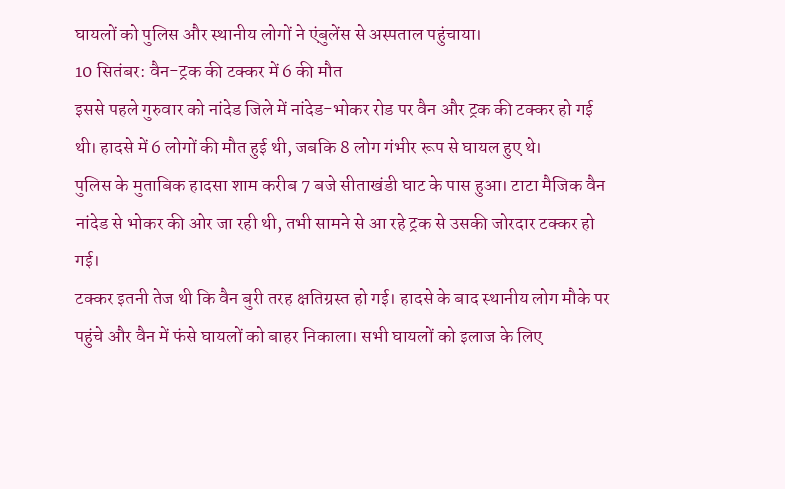घायलों को पुलिस और स्थानीय लोगों ने एंबुलेंस से अस्पताल पहुंचाया।
10 सितंबर: वैन-ट्रक की टक्कर में 6 की मौत
इससे पहले गुरुवार को नांदेड जिले में नांदेड-भोकर रोड पर वैन और ट्रक की टक्कर हो गई थी। हादसे में 6 लोगों की मौत हुई थी, जबकि 8 लोग गंभीर रूप से घायल हुए थे।
पुलिस के मुताबिक हादसा शाम करीब 7 बजे सीताखंडी घाट के पास हुआ। टाटा मैजिक वैन नांदेड से भोकर की ओर जा रही थी, तभी सामने से आ रहे ट्रक से उसकी जोरदार टक्कर हो गई।
टक्कर इतनी तेज थी कि वैन बुरी तरह क्षतिग्रस्त हो गई। हादसे के बाद स्थानीय लोग मौके पर पहुंचे और वैन में फंसे घायलों को बाहर निकाला। सभी घायलों को इलाज के लिए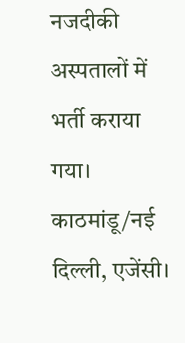नजदीकी अस्पतालों में भर्ती कराया गया।
काठमांडू/नई दिल्ली, एजेंसी।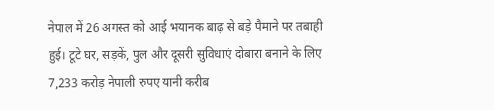नेपाल में 26 अगस्त को आई भयानक बाढ़ से बड़े पैमाने पर तबाही हुई। टूटे घर, सड़कें, पुल और दूसरी सुविधाएं दोबारा बनाने के लिए 7,233 करोड़ नेपाली रुपए यानी करीब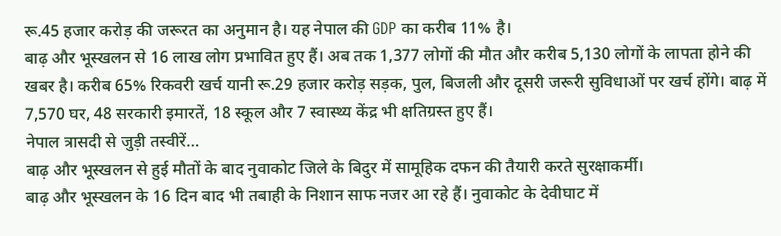रू.45 हजार करोड़ की जरूरत का अनुमान है। यह नेपाल की GDP का करीब 11% है।
बाढ़ और भूस्खलन से 16 लाख लोग प्रभावित हुए हैं। अब तक 1,377 लोगों की मौत और करीब 5,130 लोगों के लापता होने की खबर है। करीब 65% रिकवरी खर्च यानी रू.29 हजार करोड़ सड़क, पुल, बिजली और दूसरी जरूरी सुविधाओं पर खर्च होंगे। बाढ़ में 7,570 घर, 48 सरकारी इमारतें, 18 स्कूल और 7 स्वास्थ्य केंद्र भी क्षतिग्रस्त हुए हैं।
नेपाल त्रासदी से जुड़ी तस्वीरें…
बाढ़ और भूस्खलन से हुई मौतों के बाद नुवाकोट जिले के बिदुर में सामूहिक दफन की तैयारी करते सुरक्षाकर्मी।
बाढ़ और भूस्खलन के 16 दिन बाद भी तबाही के निशान साफ नजर आ रहे हैं। नुवाकोट के देवीघाट में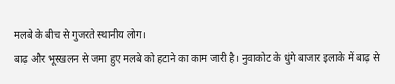मलबे के बीच से गुजरते स्थानीय लोग।
बाढ़ और भूस्खलन से जमा हुए मलबे को हटाने का काम जारी है। नुवाकोट के धुंगे बाजार इलाके में बाढ़ से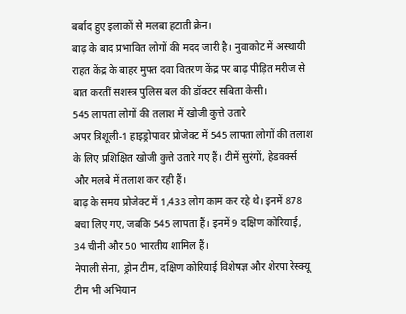बर्बाद हुए इलाकों से मलबा हटाती क्रेन।
बाढ़ के बाद प्रभावित लोगों की मदद जारी है। नुवाकोट में अस्थायी राहत केंद्र के बाहर मुफ्त दवा वितरण केंद्र पर बाढ़ पीड़ित मरीज से बात करतीं सशस्त्र पुलिस बल की डॉक्टर सबिता केसी।
545 लापता लोगों की तलाश में खोजी कुत्ते उतारे
अपर त्रिशूली-1 हाइड्रोपावर प्रोजेक्ट में 545 लापता लोगों की तलाश के लिए प्रशिक्षित खोजी कुत्ते उतारे गए हैं। टीमें सुरंगों, हेडवर्क्स और मलबे में तलाश कर रही हैं।
बाढ़ के समय प्रोजेक्ट में 1,433 लोग काम कर रहे थे। इनमें 878 बचा लिए गए, जबकि 545 लापता हैं। इनमें 9 दक्षिण कोरियाई, 34 चीनी और 50 भारतीय शामिल हैं।
नेपाली सेना, ड्रोन टीम, दक्षिण कोरियाई विशेषज्ञ और शेरपा रेस्क्यू टीम भी अभियान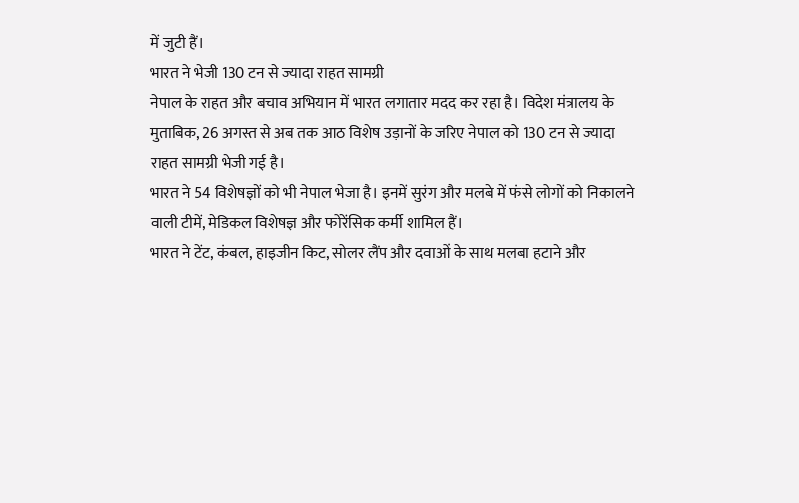में जुटी हैं।
भारत ने भेजी 130 टन से ज्यादा राहत सामग्री
नेपाल के राहत और बचाव अभियान में भारत लगातार मदद कर रहा है। विदेश मंत्रालय के मुताबिक, 26 अगस्त से अब तक आठ विशेष उड़ानों के जरिए नेपाल को 130 टन से ज्यादा राहत सामग्री भेजी गई है।
भारत ने 54 विशेषज्ञों को भी नेपाल भेजा है। इनमें सुरंग और मलबे में फंसे लोगों को निकालने वाली टीमें, मेडिकल विशेषज्ञ और फोरेंसिक कर्मी शामिल हैं।
भारत ने टेंट, कंबल, हाइजीन किट, सोलर लैंप और दवाओं के साथ मलबा हटाने और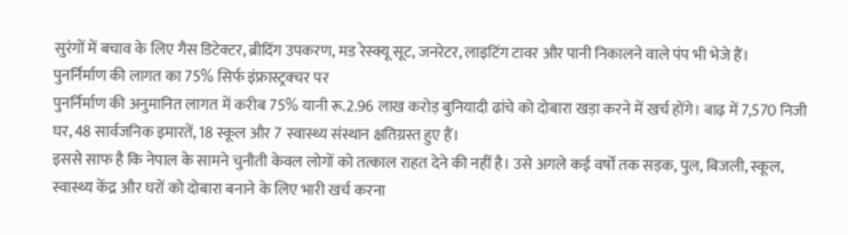सुरंगों में बचाव के लिए गैस डिटेक्टर, ब्रीदिंग उपकरण, मड रेस्क्यू सूट, जनरेटर, लाइटिंग टावर और पानी निकालने वाले पंप भी भेजे हैं।
पुनर्निर्माण की लागत का 75% सिर्फ इंफ्रास्ट्रक्चर पर
पुनर्निर्माण की अनुमानित लागत में करीब 75% यानी रू.2.96 लाख करोड़ बुनियादी ढांचे को दोबारा खड़ा करने में खर्च होंगे। बाढ़ में 7,570 निजी घर, 48 सार्वजनिक इमारतें, 18 स्कूल और 7 स्वास्थ्य संस्थान क्षतिग्रस्त हुए हैं।
इससे साफ है कि नेपाल के सामने चुनौती केवल लोगों को तत्काल राहत देने की नहीं है। उसे अगले कई वर्षों तक सड़क, पुल, बिजली, स्कूल, स्वास्थ्य केंद्र और घरों को दोबारा बनाने के लिए भारी खर्च करना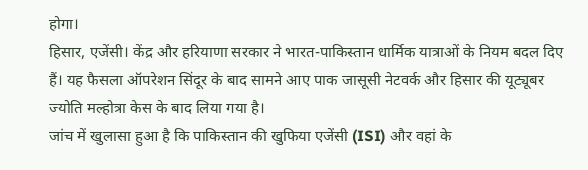होगा।
हिसार, एजेंसी। केंद्र और हरियाणा सरकार ने भारत-पाकिस्तान धार्मिक यात्राओं के नियम बदल दिए हैं। यह फैसला ऑपरेशन सिंदूर के बाद सामने आए पाक जासूसी नेटवर्क और हिसार की यूट्यूबर ज्योति मल्होत्रा केस के बाद लिया गया है।
जांच में खुलासा हुआ है कि पाकिस्तान की खुफिया एजेंसी (ISI) और वहां के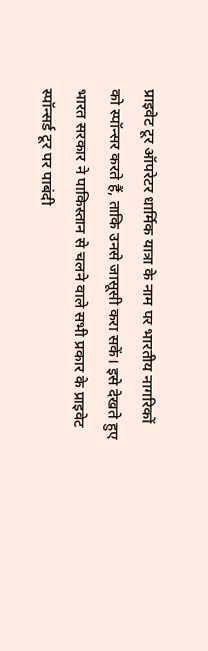प्राइवेट टूर ऑपरेटर धार्मिक यात्रा के नाम पर भारतीय नागरिकों को स्पॉन्सर करते हैं, ताकि उनसे जासूसी करा सकें। इसे देखते हुए भारत सरकार ने पाकिस्तान से चलने वाले सभी प्रकार के प्राइवेट स्पॉन्सर्ड टूर पर पाबंदी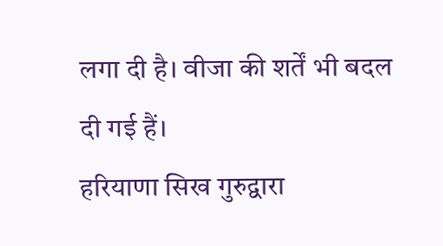लगा दी है। वीजा की शर्तें भी बदल दी गई हैं।
हरियाणा सिख गुरुद्वारा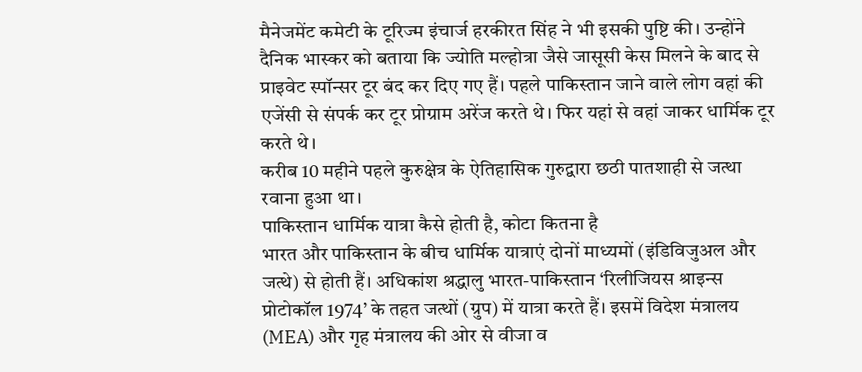मैनेजमेंट कमेटी के टूरिज्म इंचार्ज हरकीरत सिंह ने भी इसकी पुष्टि की। उन्होंने दैनिक भास्कर को बताया कि ज्योति मल्होत्रा जैसे जासूसी केस मिलने के बाद से प्राइवेट स्पॉन्सर टूर बंद कर दिए गए हैं। पहले पाकिस्तान जाने वाले लोग वहां की एजेंसी से संपर्क कर टूर प्रोग्राम अरेंज करते थे। फिर यहां से वहां जाकर धार्मिक टूर करते थे।
करीब 10 महीने पहले कुरुक्षेत्र के ऐतिहासिक गुरुद्वारा छठी पातशाही से जत्था रवाना हुआ था।
पाकिस्तान धार्मिक यात्रा कैसे होती है, कोटा कितना है
भारत और पाकिस्तान के बीच धार्मिक यात्राएं दोनों माध्यमों (इंडिविजुअल और जत्थे) से होती हैं। अधिकांश श्रद्धालु भारत-पाकिस्तान ‘रिलीजियस श्राइन्स प्रोटोकॉल 1974’ के तहत जत्थों (ग्रुप) में यात्रा करते हैं। इसमें विदेश मंत्रालय (MEA) और गृह मंत्रालय की ओर से वीजा व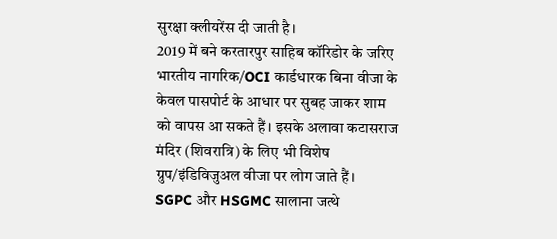सुरक्षा क्लीयरेंस दी जाती है।
2019 में बने करतारपुर साहिब कॉरिडोर के जरिए भारतीय नागरिक/OCI कार्डधारक बिना वीजा के केवल पासपोर्ट के आधार पर सुबह जाकर शाम को वापस आ सकते हैं। इसके अलावा कटासराज मंदिर (शिवरात्रि) के लिए भी विशेष ग्रुप/इंडिविजुअल वीजा पर लोग जाते हैं।
SGPC और HSGMC सालाना जत्थे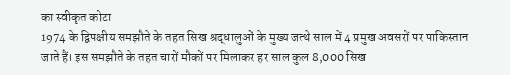का स्वीकृत कोटा
1974 के द्विपक्षीय समझौते के तहत सिख श्रद्धालुओं के मुख्य जत्थे साल में 4 प्रमुख अवसरों पर पाकिस्तान जाते हैं। इस समझौते के तहत चारों मौकों पर मिलाकर हर साल कुल 8,000 सिख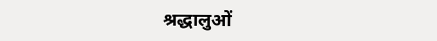श्रद्धालुओं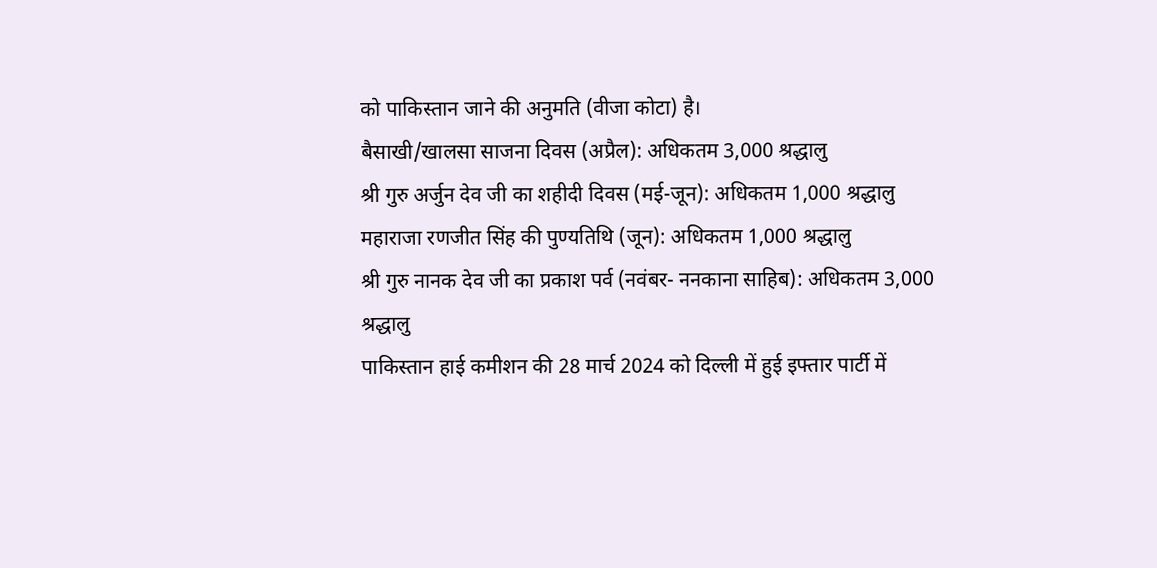को पाकिस्तान जाने की अनुमति (वीजा कोटा) है।
बैसाखी/खालसा साजना दिवस (अप्रैल): अधिकतम 3,000 श्रद्धालु
श्री गुरु अर्जुन देव जी का शहीदी दिवस (मई-जून): अधिकतम 1,000 श्रद्धालु
महाराजा रणजीत सिंह की पुण्यतिथि (जून): अधिकतम 1,000 श्रद्धालु
श्री गुरु नानक देव जी का प्रकाश पर्व (नवंबर- ननकाना साहिब): अधिकतम 3,000 श्रद्धालु
पाकिस्तान हाई कमीशन की 28 मार्च 2024 को दिल्ली में हुई इफ्तार पार्टी में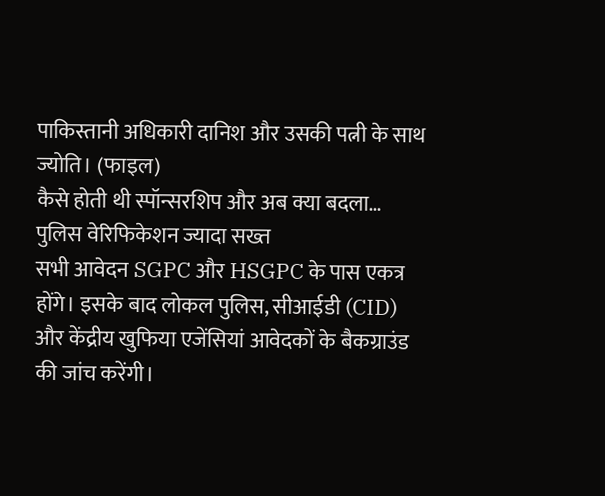पाकिस्तानी अधिकारी दानिश और उसकी पत्नी के साथ ज्योति। (फाइल)
कैसे होती थी स्पॉन्सरशिप और अब क्या बदला…
पुलिस वेरिफिकेशन ज्यादा सख्त
सभी आवेदन SGPC और HSGPC के पास एकत्र होंगे। इसके बाद लोकल पुलिस, सीआईडी (CID) और केंद्रीय खुफिया एजेंसियां आवेदकों के बैकग्राउंड की जांच करेंगी।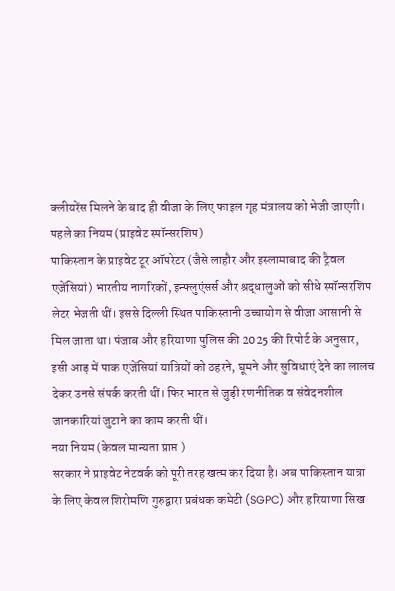क्लीयरेंस मिलने के बाद ही वीजा के लिए फाइल गृह मंत्रालय को भेजी जाएगी।
पहले का नियम (प्राइवेट स्पॉन्सरशिप)
पाकिस्तान के प्राइवेट टूर ऑपरेटर (जैसे लाहौर और इस्लामाबाद की ट्रैवल एजेंसियां) भारतीय नागरिकों, इन्फ्लुएंसर्स और श्रद्धालुओं को सीधे स्पॉन्सरशिप लेटर भेजती थीं। इससे दिल्ली स्थित पाकिस्तानी उच्चायोग से वीजा आसानी से मिल जाता था। पंजाब और हरियाणा पुलिस की 2025 की रिपोर्ट के अनुसार, इसी आड़ में पाक एजेंसियां यात्रियों को ठहरने, घूमने और सुविधाएं देने का लालच देकर उनसे संपर्क करती थीं। फिर भारत से जुड़ी रणनीतिक व संवेदनशील जानकारियां जुटाने का काम करती थीं।
नया नियम (केवल मान्यता प्राप्त )
सरकार ने प्राइवेट नेटवर्क को पूरी तरह खत्म कर दिया है। अब पाकिस्तान यात्रा के लिए केवल शिरोमणि गुरुद्वारा प्रबंधक कमेटी (SGPC) और हरियाणा सिख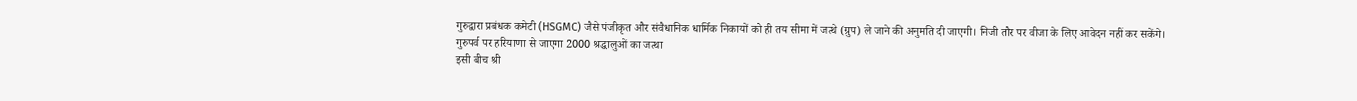गुरुद्वारा प्रबंधक कमेटी (HSGMC) जैसे पंजीकृत और संवैधानिक धार्मिक निकायों को ही तय सीमा में जत्थे (ग्रुप) ले जाने की अनुमति दी जाएगी। निजी तौर पर वीजा के लिए आवेदन नहीं कर सकेंगे।
गुरुपर्व पर हरियाणा से जाएगा 2000 श्रद्धालुओं का जत्था
इसी बीच श्री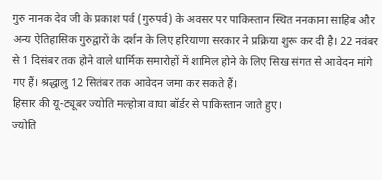गुरु नानक देव जी के प्रकाश पर्व (गुरुपर्व) के अवसर पर पाकिस्तान स्थित ननकाना साहिब और अन्य ऐतिहासिक गुरुद्वारों के दर्शन के लिए हरियाणा सरकार ने प्रक्रिया शुरू कर दी है। 22 नवंबर से 1 दिसंबर तक होने वाले धार्मिक समारोहों में शामिल होने के लिए सिख संगत से आवेदन मांगे गए हैं। श्रद्धालु 12 सितंबर तक आवेदन जमा कर सकते हैं।
हिसार की यू-ट्यूबर ज्योति मल्होत्रा वाघा बॉर्डर से पाकिस्तान जाते हुए।
ज्योति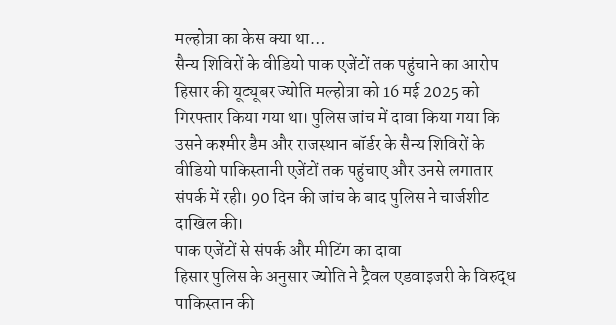मल्होत्रा का केस क्या था…
सैन्य शिविरों के वीडियो पाक एजेंटों तक पहुंचाने का आरोप
हिसार की यूट्यूबर ज्योति मल्होत्रा को 16 मई 2025 को गिरफ्तार किया गया था। पुलिस जांच में दावा किया गया कि उसने कश्मीर डैम और राजस्थान बॉर्डर के सैन्य शिविरों के वीडियो पाकिस्तानी एजेंटों तक पहुंचाए और उनसे लगातार संपर्क में रही। 90 दिन की जांच के बाद पुलिस ने चार्जशीट दाखिल की।
पाक एजेंटों से संपर्क और मीटिंग का दावा
हिसार पुलिस के अनुसार ज्योति ने ट्रैवल एडवाइजरी के विरुद्ध पाकिस्तान की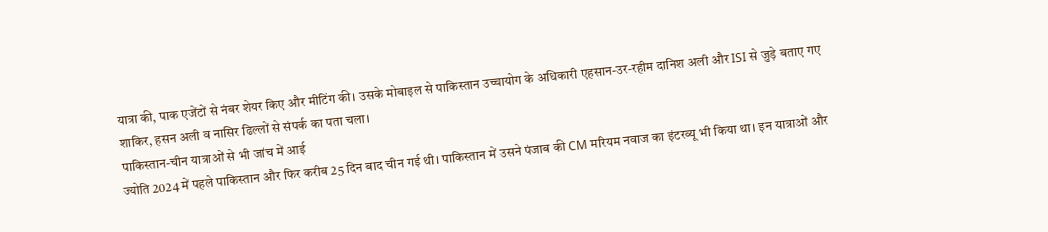यात्रा की, पाक एजेंटों से नंबर शेयर किए और मीटिंग की। उसके मोबाइल से पाकिस्तान उच्चायोग के अधिकारी एहसान-उर-रहीम दानिश अली और ISI से जुड़े बताए गए शाकिर, हसन अली व नासिर ढिल्लों से संपर्क का पता चला।
पाकिस्तान-चीन यात्राओं से भी जांच में आई
ज्योति 2024 में पहले पाकिस्तान और फिर करीब 25 दिन बाद चीन गई थी। पाकिस्तान में उसने पंजाब की CM मरियम नवाज का इंटरव्यू भी किया था। इन यात्राओं और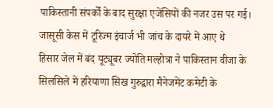पाकिस्तानी संपर्कों के बाद सुरक्षा एजेंसियों की नजर उस पर गई।
जासूसी केस में टूरिज्म इंचार्ज भी जांच के दायरे में आए थे
हिसार जेल में बंद यूट्यूबर ज्योति मल्होत्रा ने पाकिस्तान वीजा के सिलसिले में हरियाणा सिख गुरुद्वारा मैनेजमेंट कमेटी के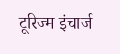टूरिज्म इंचार्ज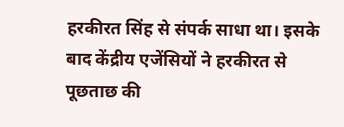हरकीरत सिंह से संपर्क साधा था। इसके बाद केंद्रीय एजेंसियों ने हरकीरत से पूछताछ की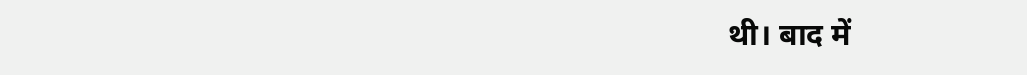थी। बाद में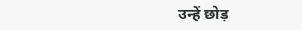उन्हें छोड़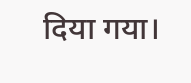दिया गया।